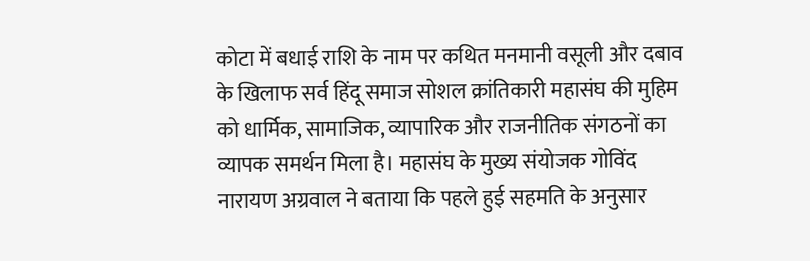कोटा में बधाई राशि के नाम पर कथित मनमानी वसूली और दबाव के खिलाफ सर्व हिंदू समाज सोशल क्रांतिकारी महासंघ की मुहिम को धार्मिक, सामाजिक, व्यापारिक और राजनीतिक संगठनों का व्यापक समर्थन मिला है। महासंघ के मुख्य संयोजक गोविंद नारायण अग्रवाल ने बताया कि पहले हुई सहमति के अनुसार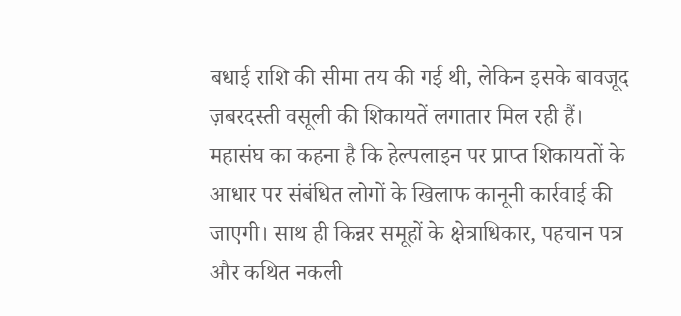बधाई राशि की सीमा तय की गई थी, लेकिन इसके बावजूद ज़बरदस्ती वसूली की शिकायतें लगातार मिल रही हैं। महासंघ का कहना है कि हेल्पलाइन पर प्राप्त शिकायतों के आधार पर संबंधित लोगों के खिलाफ कानूनी कार्रवाई की जाएगी। साथ ही किन्नर समूहों के क्षेत्राधिकार, पहचान पत्र और कथित नकली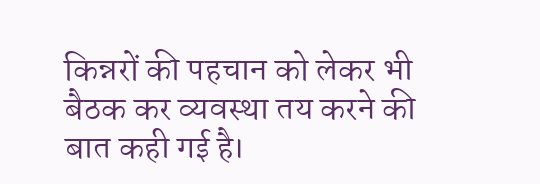किन्नरों की पहचान को लेकर भी बैठक कर व्यवस्था तय करने की बात कही गई है।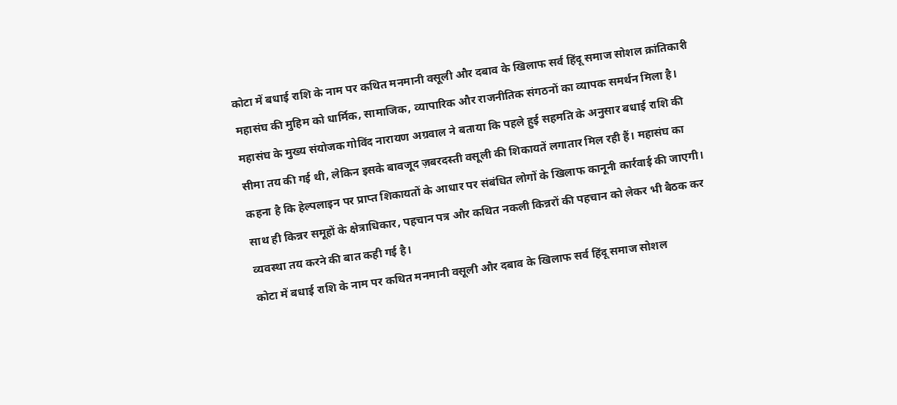कोटा में बधाई राशि के नाम पर कथित मनमानी वसूली और दबाव के खिलाफ सर्व हिंदू समाज सोशल क्रांतिकारी महासंघ की मुहिम को धार्मिक, सामाजिक, व्यापारिक और राजनीतिक संगठनों का व्यापक समर्थन मिला है। महासंघ के मुख्य संयोजक गोविंद नारायण अग्रवाल ने बताया कि पहले हुई सहमति के अनुसार बधाई राशि की सीमा तय की गई थी, लेकिन इसके बावजूद ज़बरदस्ती वसूली की शिकायतें लगातार मिल रही हैं। महासंघ का कहना है कि हेल्पलाइन पर प्राप्त शिकायतों के आधार पर संबंधित लोगों के खिलाफ कानूनी कार्रवाई की जाएगी। साथ ही किन्नर समूहों के क्षेत्राधिकार, पहचान पत्र और कथित नकली किन्नरों की पहचान को लेकर भी बैठक कर व्यवस्था तय करने की बात कही गई है।
कोटा में बधाई राशि के नाम पर कथित मनमानी वसूली और दबाव के खिलाफ सर्व हिंदू समाज सोशल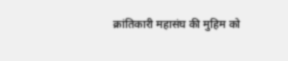क्रांतिकारी महासंघ की मुहिम को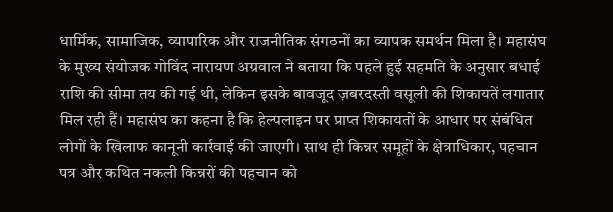धार्मिक, सामाजिक, व्यापारिक और राजनीतिक संगठनों का व्यापक समर्थन मिला है। महासंघ के मुख्य संयोजक गोविंद नारायण अग्रवाल ने बताया कि पहले हुई सहमति के अनुसार बधाई राशि की सीमा तय की गई थी, लेकिन इसके बावजूद ज़बरदस्ती वसूली की शिकायतें लगातार मिल रही हैं। महासंघ का कहना है कि हेल्पलाइन पर प्राप्त शिकायतों के आधार पर संबंधित लोगों के खिलाफ कानूनी कार्रवाई की जाएगी। साथ ही किन्नर समूहों के क्षेत्राधिकार, पहचान पत्र और कथित नकली किन्नरों की पहचान को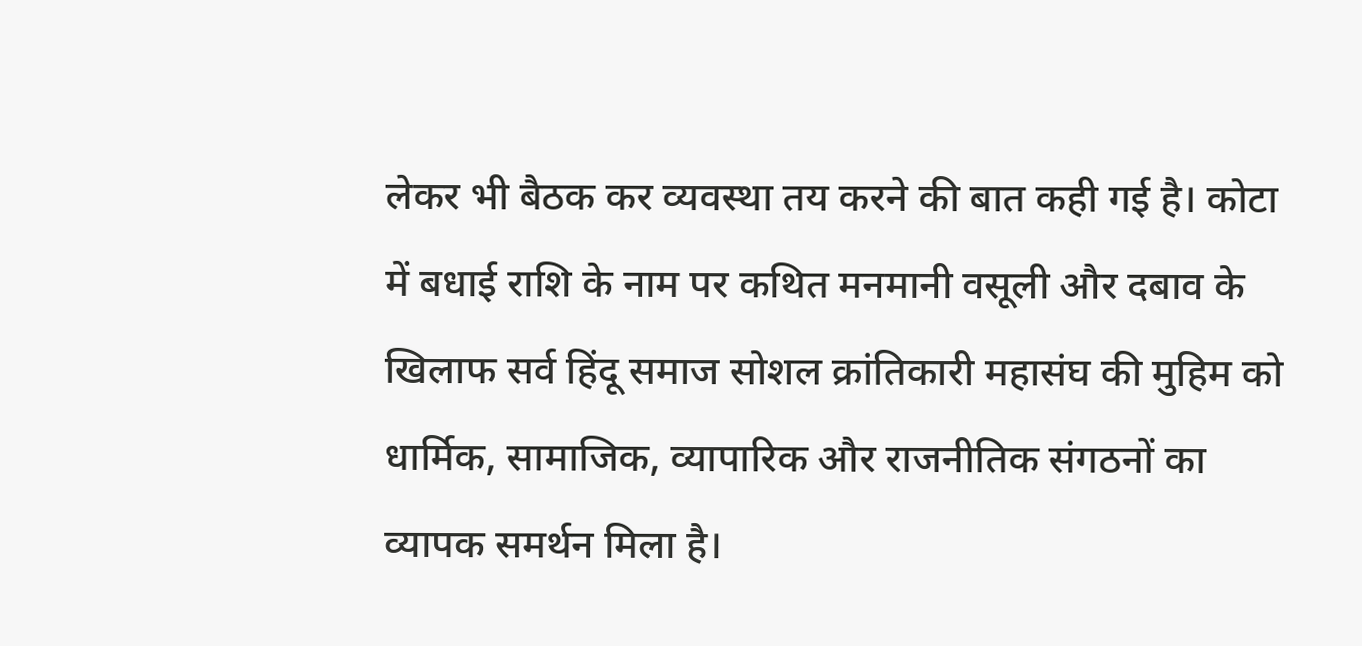लेकर भी बैठक कर व्यवस्था तय करने की बात कही गई है। कोटा में बधाई राशि के नाम पर कथित मनमानी वसूली और दबाव के खिलाफ सर्व हिंदू समाज सोशल क्रांतिकारी महासंघ की मुहिम को धार्मिक, सामाजिक, व्यापारिक और राजनीतिक संगठनों का व्यापक समर्थन मिला है।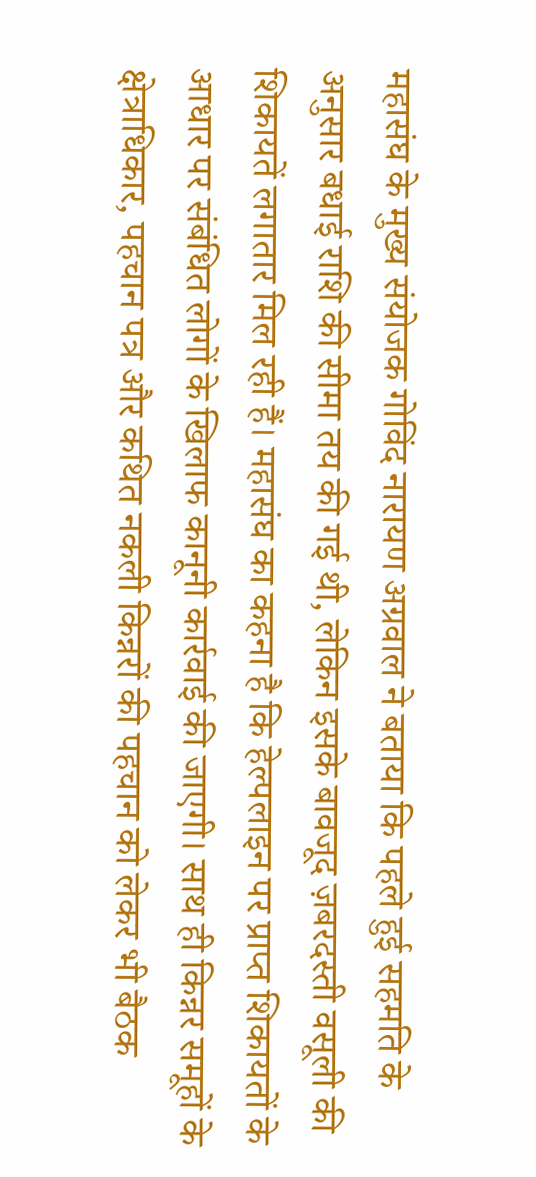महासंघ के मुख्य संयोजक गोविंद नारायण अग्रवाल ने बताया कि पहले हुई सहमति के अनुसार बधाई राशि की सीमा तय की गई थी, लेकिन इसके बावजूद ज़बरदस्ती वसूली की शिकायतें लगातार मिल रही हैं। महासंघ का कहना है कि हेल्पलाइन पर प्राप्त शिकायतों के आधार पर संबंधित लोगों के खिलाफ कानूनी कार्रवाई की जाएगी। साथ ही किन्नर समूहों के क्षेत्राधिकार, पहचान पत्र और कथित नकली किन्नरों की पहचान को लेकर भी बैठक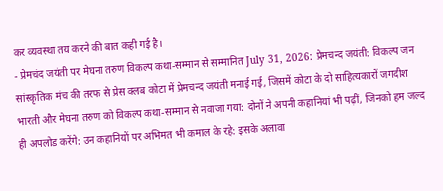कर व्यवस्था तय करने की बात कही गई है।
- प्रेमचंद जयंती पर मेघना तरुण विकल्प कथा-सम्मान से सम्मानित July 31, 2026: प्रेमचन्द जयंती: विकल्प जन सांस्कृतिक मंच की तरफ से प्रेस क्लब कोटा में प्रेमचन्द जयंती मनाई गई, जिसमें कोटा के दो साहित्यकारों जगदीश भारती और मेघना तरुण को विकल्प कथा-सम्मान से नवाजा गया: दोनों ने अपनी कहानियां भी पढ़ीं, जिनको हम जल्द ही अपलोड करेंगे: उन कहानियों पर अभिमत भी कमाल के रहे: इसके अलावा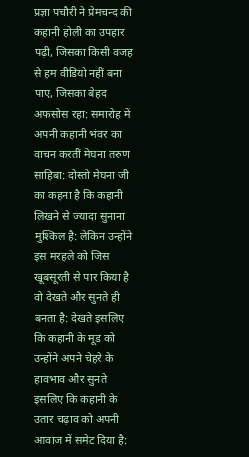प्रज्ञा पचौरी ने प्रेमचन्द की कहानी होली का उपहार पढ़ी, जिसका किसी वजह से हम वीडियो नहीं बना पाए, जिसका बेहद अफसोस रहा: समारोह में अपनी कहानी भंवर का वाचन करतीं मेघना तरुण साहिबा: दोस्तो मेघना जी का कहना है कि कहानी लिखने से ज्यादा सुनाना मुश्किल है: लेकिन उन्होंने इस मरहले को जिस खूबसूरती से पार किया है वो देखते और सुनते ही बनता है: देखते इसलिए कि कहानी के मूड को उन्होंने अपने चेहरे के हावभाव और सुनते इसलिए कि कहानी के उतार चढ़ाव को अपनी आवाज में समेट दिया है: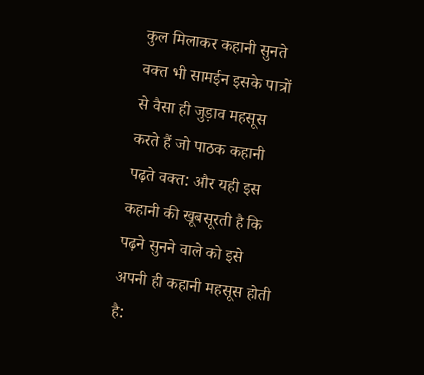कुल मिलाकर कहानी सुनते वक्त भी सामईन इसके पात्रों से वैसा ही जुड़ाव महसूस करते हैं जो पाठक कहानी पढ़ते वक्त: और यही इस कहानी की खूबसूरती है कि पढ़ने सुनने वाले को इसे अपनी ही कहानी महसूस होती है: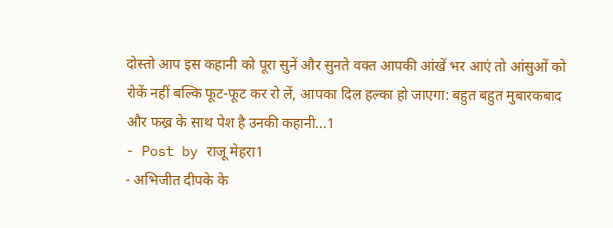दोस्तो आप इस कहानी को पूरा सुनें और सुनते वक्त आपकी आंखें भर आएं तो आंसुओं को रोकें नहीं बल्कि फूट-फूट कर रो लें, आपका दिल हल्का हो जाएगा: बहुत बहुत मुबारकबाद और फख्र के साथ पेश है उनकी कहानी...1
- Post by राजू मेहरा1
- अभिजीत दीपके के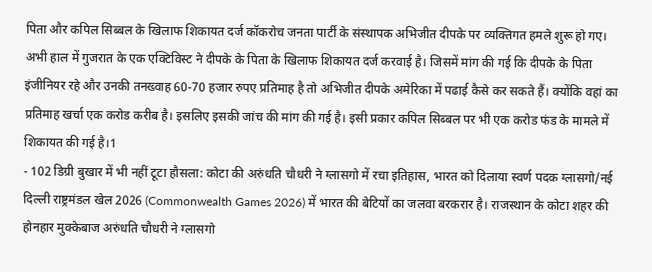पिता और कपिल सिब्बल के खिलाफ शिकायत दर्ज कॉकरोच जनता पार्टी के संस्थापक अभिजीत दीपके पर व्यक्तिगत हमले शुरू हो गए। अभी हाल में गुजरात के एक एक्टिविस्ट ने दीपके के पिता के खिलाफ शिकायत दर्ज करवाई है। जिसमें मांग की गई कि दीपके के पिता इंजीनियर रहे और उनकी तनख्वाह 60-70 हजार रुपए प्रतिमाह है तो अभिजीत दीपके अमेरिका में पढाई कैसे कर सकते हैं। क्योंकि वहां का प्रतिमाह खर्चा एक करोड करीब है। इसलिए इसकी जांच की मांग की गई है। इसी प्रकार कपिल सिब्बल पर भी एक करोड फंड के मामले में शिकायत की गई है।1
- 102 डिग्री बुखार में भी नहीं टूटा हौसला: कोटा की अरुंधति चौधरी ने ग्लासगो में रचा इतिहास, भारत को दिलाया स्वर्ण पदक ग्लासगो/नई दिल्ली राष्ट्रमंडल खेल 2026 (Commonwealth Games 2026) में भारत की बेटियों का जलवा बरकरार है। राजस्थान के कोटा शहर की होनहार मुक्केबाज अरुंधति चौधरी ने ग्लासगो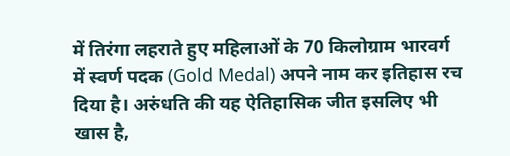में तिरंगा लहराते हुए महिलाओं के 70 किलोग्राम भारवर्ग में स्वर्ण पदक (Gold Medal) अपने नाम कर इतिहास रच दिया है। अरुंधति की यह ऐतिहासिक जीत इसलिए भी खास है,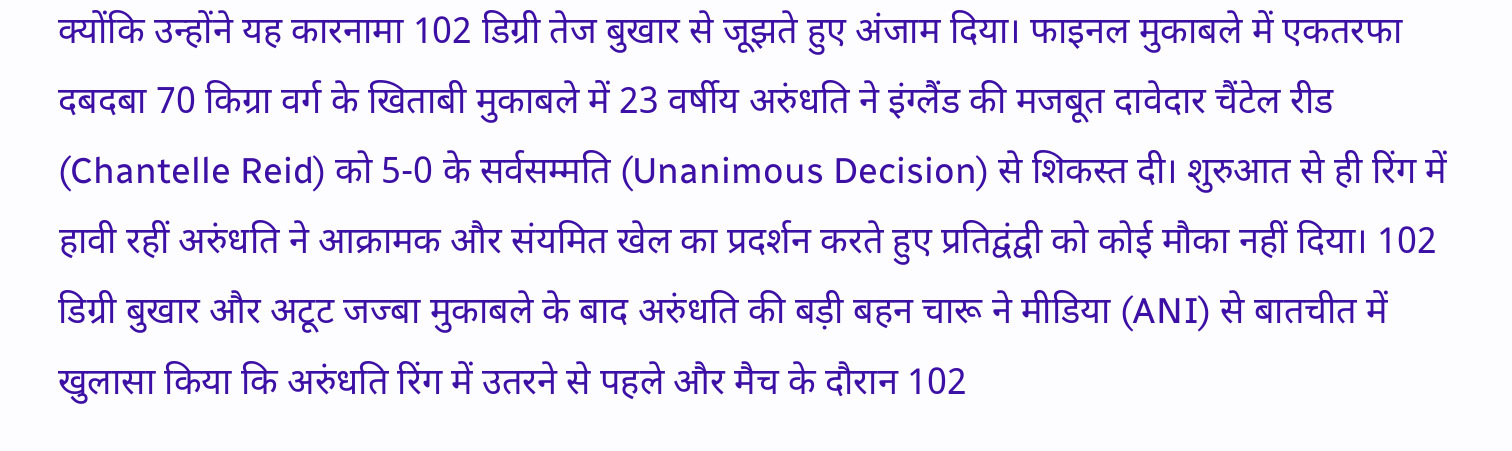क्योंकि उन्होंने यह कारनामा 102 डिग्री तेज बुखार से जूझते हुए अंजाम दिया। फाइनल मुकाबले में एकतरफा दबदबा 70 किग्रा वर्ग के खिताबी मुकाबले में 23 वर्षीय अरुंधति ने इंग्लैंड की मजबूत दावेदार चैंटेल रीड (Chantelle Reid) को 5-0 के सर्वसम्मति (Unanimous Decision) से शिकस्त दी। शुरुआत से ही रिंग में हावी रहीं अरुंधति ने आक्रामक और संयमित खेल का प्रदर्शन करते हुए प्रतिद्वंद्वी को कोई मौका नहीं दिया। 102 डिग्री बुखार और अटूट जज्बा मुकाबले के बाद अरुंधति की बड़ी बहन चारू ने मीडिया (ANI) से बातचीत में खुलासा किया कि अरुंधति रिंग में उतरने से पहले और मैच के दौरान 102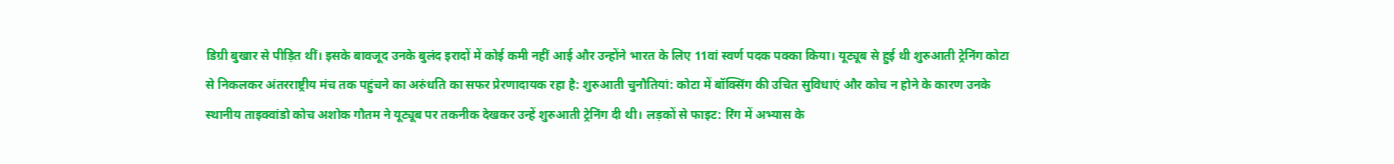डिग्री बुखार से पीड़ित थीं। इसके बावजूद उनके बुलंद इरादों में कोई कमी नहीं आई और उन्होंने भारत के लिए 11वां स्वर्ण पदक पक्का किया। यूट्यूब से हुई थी शुरुआती ट्रेनिंग कोटा से निकलकर अंतरराष्ट्रीय मंच तक पहुंचने का अरुंधति का सफर प्रेरणादायक रहा है: शुरुआती चुनौतियां: कोटा में बॉक्सिंग की उचित सुविधाएं और कोच न होने के कारण उनके स्थानीय ताइक्वांडो कोच अशोक गौतम ने यूट्यूब पर तकनीक देखकर उन्हें शुरुआती ट्रेनिंग दी थी। लड़कों से फाइट: रिंग में अभ्यास के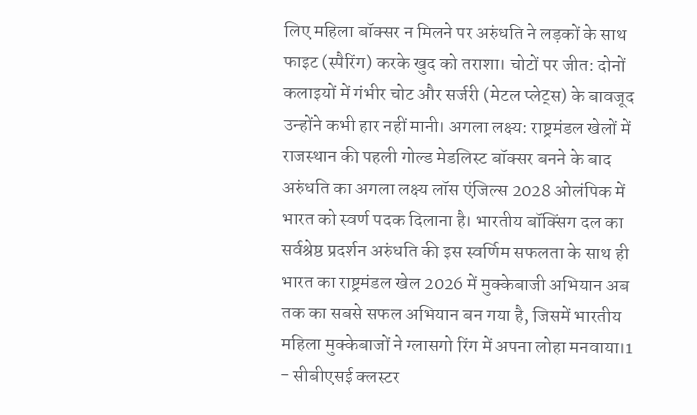लिए महिला बॉक्सर न मिलने पर अरुंधति ने लड़कों के साथ फाइट (स्पैरिंग) करके खुद को तराशा। चोटों पर जीत: दोनों कलाइयों में गंभीर चोट और सर्जरी (मेटल प्लेट्स) के बावजूद उन्होंने कभी हार नहीं मानी। अगला लक्ष्य: राष्ट्रमंडल खेलों में राजस्थान की पहली गोल्ड मेडलिस्ट बॉक्सर बनने के बाद अरुंधति का अगला लक्ष्य लॉस एंजिल्स 2028 ओलंपिक में भारत को स्वर्ण पदक दिलाना है। भारतीय बॉक्सिंग दल का सर्वश्रेष्ठ प्रदर्शन अरुंधति की इस स्वर्णिम सफलता के साथ ही भारत का राष्ट्रमंडल खेल 2026 में मुक्केबाजी अभियान अब तक का सबसे सफल अभियान बन गया है, जिसमें भारतीय महिला मुक्केबाजों ने ग्लासगो रिंग में अपना लोहा मनवाया।1
- सीबीएसई क्लस्टर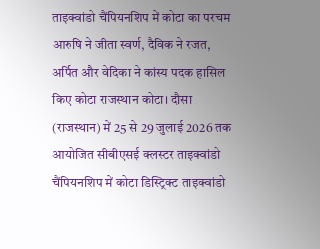ताइक्वांडो चैंपियनशिप में कोटा का परचम आरुषि ने जीता स्वर्ण, दैविक ने रजत, अर्पित और वेदिका ने कांस्य पदक हासिल किए कोटा राजस्थान कोटा। दौसा (राजस्थान) में 25 से 29 जुलाई 2026 तक आयोजित सीबीएसई क्लस्टर ताइक्वांडो चैंपियनशिप में कोटा डिस्ट्रिक्ट ताइक्वांडो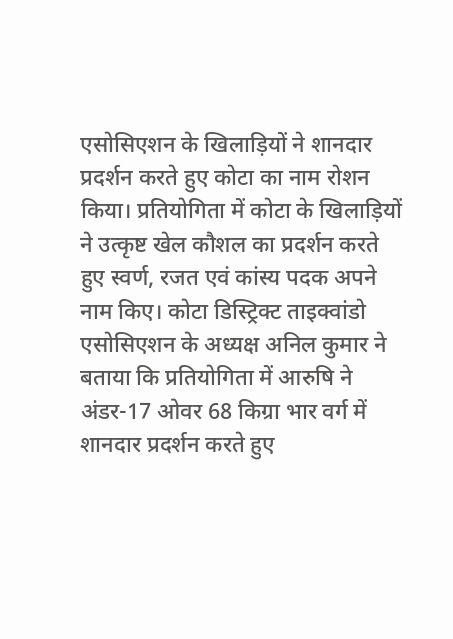एसोसिएशन के खिलाड़ियों ने शानदार प्रदर्शन करते हुए कोटा का नाम रोशन किया। प्रतियोगिता में कोटा के खिलाड़ियों ने उत्कृष्ट खेल कौशल का प्रदर्शन करते हुए स्वर्ण, रजत एवं कांस्य पदक अपने नाम किए। कोटा डिस्ट्रिक्ट ताइक्वांडो एसोसिएशन के अध्यक्ष अनिल कुमार ने बताया कि प्रतियोगिता में आरुषि ने अंडर-17 ओवर 68 किग्रा भार वर्ग में शानदार प्रदर्शन करते हुए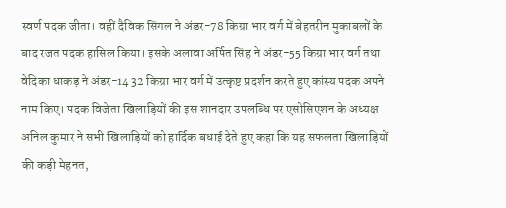स्वर्ण पदक जीता। वहीं दैविक सिंगल ने अंडर-78 किग्रा भार वर्ग में बेहतरीन मुकाबलों के बाद रजत पदक हासिल किया। इसके अलावा अर्पित सिंह ने अंडर-55 किग्रा भार वर्ग तथा वेदिका धाकड़ ने अंडर-14 32 किग्रा भार वर्ग में उत्कृष्ट प्रदर्शन करते हुए कांस्य पदक अपने नाम किए। पदक विजेता खिलाड़ियों की इस शानदार उपलब्धि पर एसोसिएशन के अध्यक्ष अनिल कुमार ने सभी खिलाड़ियों को हार्दिक बधाई देते हुए कहा कि यह सफलता खिलाड़ियों की कड़ी मेहनत,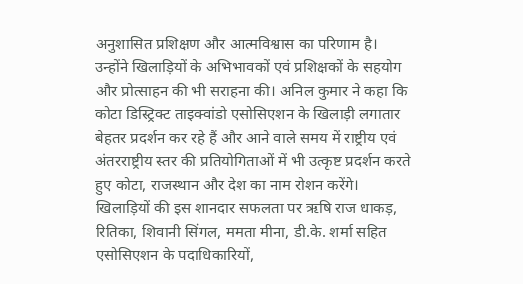अनुशासित प्रशिक्षण और आत्मविश्वास का परिणाम है। उन्होंने खिलाड़ियों के अभिभावकों एवं प्रशिक्षकों के सहयोग और प्रोत्साहन की भी सराहना की। अनिल कुमार ने कहा कि कोटा डिस्ट्रिक्ट ताइक्वांडो एसोसिएशन के खिलाड़ी लगातार बेहतर प्रदर्शन कर रहे हैं और आने वाले समय में राष्ट्रीय एवं अंतरराष्ट्रीय स्तर की प्रतियोगिताओं में भी उत्कृष्ट प्रदर्शन करते हुए कोटा, राजस्थान और देश का नाम रोशन करेंगे। खिलाड़ियों की इस शानदार सफलता पर ऋषि राज धाकड़, रितिका, शिवानी सिंगल, ममता मीना, डी.के. शर्मा सहित एसोसिएशन के पदाधिकारियों,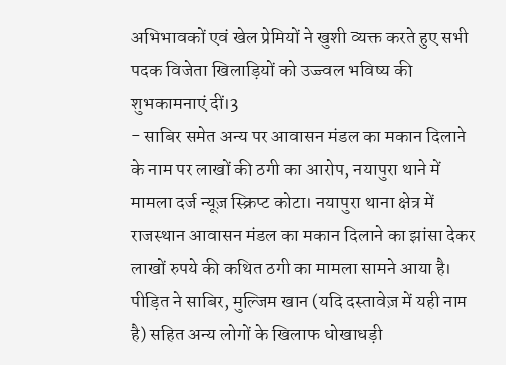अभिभावकों एवं खेल प्रेमियों ने खुशी व्यक्त करते हुए सभी पदक विजेता खिलाड़ियों को उज्ज्वल भविष्य की शुभकामनाएं दीं।3
- साबिर समेत अन्य पर आवासन मंडल का मकान दिलाने के नाम पर लाखों की ठगी का आरोप, नयापुरा थाने में मामला दर्ज न्यूज़ स्क्रिप्ट कोटा। नयापुरा थाना क्षेत्र में राजस्थान आवासन मंडल का मकान दिलाने का झांसा देकर लाखों रुपये की कथित ठगी का मामला सामने आया है। पीड़ित ने साबिर, मुल्जिम खान (यदि दस्तावेज़ में यही नाम है) सहित अन्य लोगों के खिलाफ धोखाधड़ी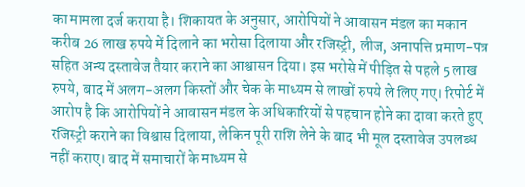का मामला दर्ज कराया है। शिकायत के अनुसार, आरोपियों ने आवासन मंडल का मकान करीब 26 लाख रुपये में दिलाने का भरोसा दिलाया और रजिस्ट्री, लीज, अनापत्ति प्रमाण-पत्र सहित अन्य दस्तावेज तैयार कराने का आश्वासन दिया। इस भरोसे में पीड़ित से पहले 5 लाख रुपये, बाद में अलग-अलग किस्तों और चेक के माध्यम से लाखों रुपये ले लिए गए। रिपोर्ट में आरोप है कि आरोपियों ने आवासन मंडल के अधिकारियों से पहचान होने का दावा करते हुए रजिस्ट्री कराने का विश्वास दिलाया, लेकिन पूरी राशि लेने के बाद भी मूल दस्तावेज उपलब्ध नहीं कराए। बाद में समाचारों के माध्यम से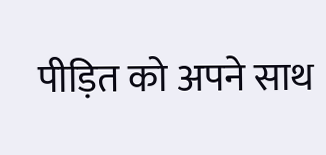पीड़ित को अपने साथ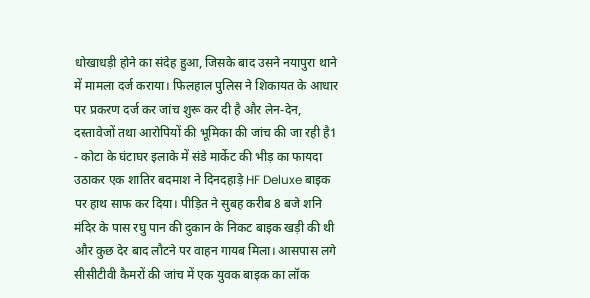धोखाधड़ी होने का संदेह हुआ, जिसके बाद उसने नयापुरा थाने में मामला दर्ज कराया। फिलहाल पुलिस ने शिकायत के आधार पर प्रकरण दर्ज कर जांच शुरू कर दी है और लेन-देन, दस्तावेजों तथा आरोपियों की भूमिका की जांच की जा रही है1
- कोटा के घंटाघर इलाके में संडे मार्केट की भीड़ का फायदा उठाकर एक शातिर बदमाश ने दिनदहाड़े HF Deluxe बाइक पर हाथ साफ कर दिया। पीड़ित ने सुबह करीब 8 बजे शनि मंदिर के पास रघु पान की दुकान के निकट बाइक खड़ी की थी और कुछ देर बाद लौटने पर वाहन गायब मिला। आसपास लगे सीसीटीवी कैमरों की जांच में एक युवक बाइक का लॉक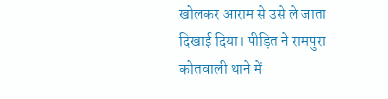खोलकर आराम से उसे ले जाता दिखाई दिया। पीड़ित ने रामपुरा कोतवाली थाने में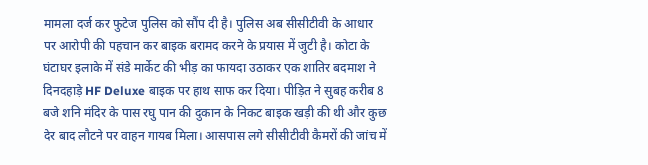मामला दर्ज कर फुटेज पुलिस को सौंप दी है। पुलिस अब सीसीटीवी के आधार पर आरोपी की पहचान कर बाइक बरामद करने के प्रयास में जुटी है। कोटा के घंटाघर इलाके में संडे मार्केट की भीड़ का फायदा उठाकर एक शातिर बदमाश ने दिनदहाड़े HF Deluxe बाइक पर हाथ साफ कर दिया। पीड़ित ने सुबह करीब 8 बजे शनि मंदिर के पास रघु पान की दुकान के निकट बाइक खड़ी की थी और कुछ देर बाद लौटने पर वाहन गायब मिला। आसपास लगे सीसीटीवी कैमरों की जांच में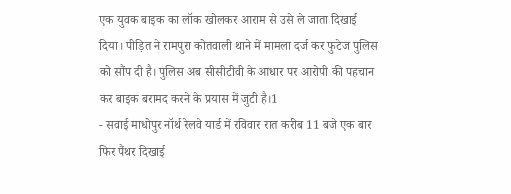एक युवक बाइक का लॉक खोलकर आराम से उसे ले जाता दिखाई दिया। पीड़ित ने रामपुरा कोतवाली थाने में मामला दर्ज कर फुटेज पुलिस को सौंप दी है। पुलिस अब सीसीटीवी के आधार पर आरोपी की पहचान कर बाइक बरामद करने के प्रयास में जुटी है।1
- सवाई माधोपुर नॉर्थ रेलवे यार्ड में रविवार रात करीब 11 बजे एक बार फिर पैंथर दिखाई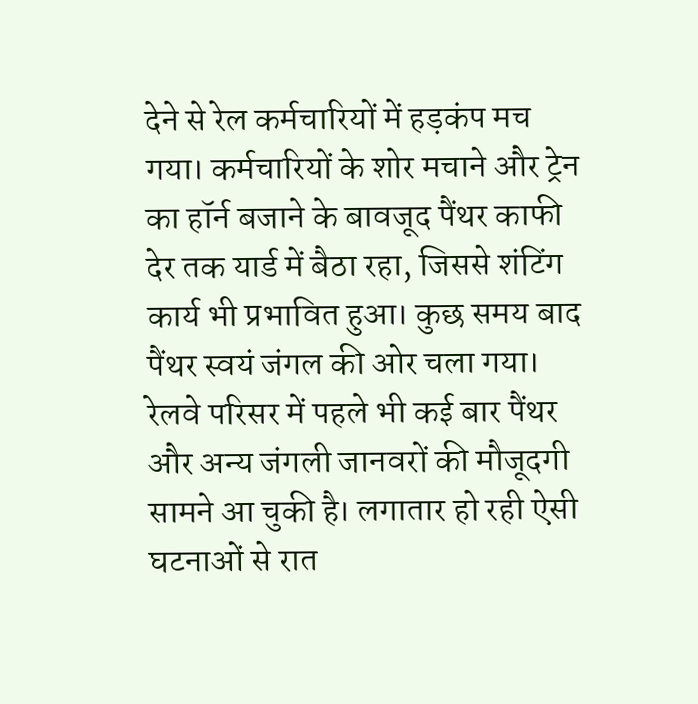देने से रेल कर्मचारियों में हड़कंप मच गया। कर्मचारियों के शोर मचाने और ट्रेन का हॉर्न बजाने के बावजूद पैंथर काफी देर तक यार्ड में बैठा रहा, जिससे शंटिंग कार्य भी प्रभावित हुआ। कुछ समय बाद पैंथर स्वयं जंगल की ओर चला गया। रेलवे परिसर में पहले भी कई बार पैंथर और अन्य जंगली जानवरों की मौजूदगी सामने आ चुकी है। लगातार हो रही ऐसी घटनाओं से रात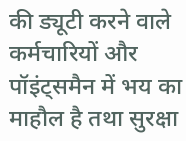की ड्यूटी करने वाले कर्मचारियों और पॉइंट्समैन में भय का माहौल है तथा सुरक्षा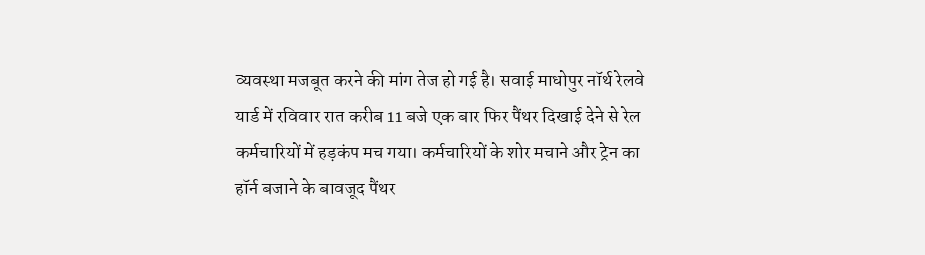व्यवस्था मजबूत करने की मांग तेज हो गई है। सवाई माधोपुर नॉर्थ रेलवे यार्ड में रविवार रात करीब 11 बजे एक बार फिर पैंथर दिखाई देने से रेल कर्मचारियों में हड़कंप मच गया। कर्मचारियों के शोर मचाने और ट्रेन का हॉर्न बजाने के बावजूद पैंथर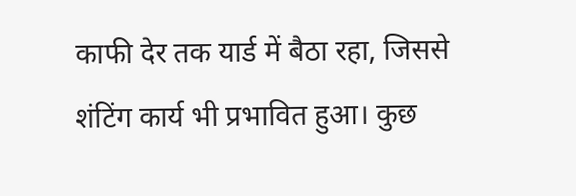काफी देर तक यार्ड में बैठा रहा, जिससे शंटिंग कार्य भी प्रभावित हुआ। कुछ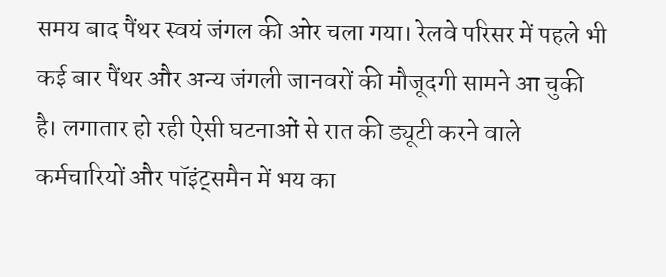समय बाद पैंथर स्वयं जंगल की ओर चला गया। रेलवे परिसर में पहले भी कई बार पैंथर और अन्य जंगली जानवरों की मौजूदगी सामने आ चुकी है। लगातार हो रही ऐसी घटनाओं से रात की ड्यूटी करने वाले कर्मचारियों और पॉइंट्समैन में भय का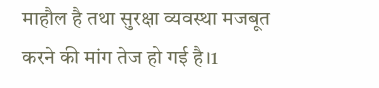माहौल है तथा सुरक्षा व्यवस्था मजबूत करने की मांग तेज हो गई है।1